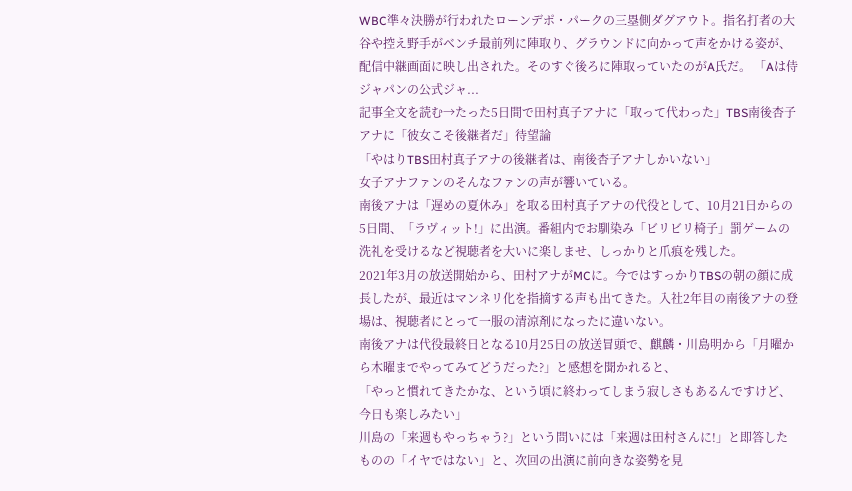WBC準々決勝が行われたローンデポ・パークの三塁側ダグアウト。指名打者の大谷や控え野手がベンチ最前列に陣取り、グラウンドに向かって声をかける姿が、配信中継画面に映し出された。そのすぐ後ろに陣取っていたのがA氏だ。 「Aは侍ジャパンの公式ジャ...
記事全文を読む→たった5日間で田村真子アナに「取って代わった」TBS南後杏子アナに「彼女こそ後継者だ」待望論
「やはりTBS田村真子アナの後継者は、南後杏子アナしかいない」
女子アナファンのそんなファンの声が響いている。
南後アナは「遅めの夏休み」を取る田村真子アナの代役として、10月21日からの5日間、「ラヴィット!」に出演。番組内でお馴染み「ビリビリ椅子」罰ゲームの洗礼を受けるなど視聴者を大いに楽しませ、しっかりと爪痕を残した。
2021年3月の放送開始から、田村アナがMCに。今ではすっかりTBSの朝の顔に成長したが、最近はマンネリ化を指摘する声も出てきた。入社2年目の南後アナの登場は、視聴者にとって一服の清涼剤になったに違いない。
南後アナは代役最終日となる10月25日の放送冒頭で、麒麟・川島明から「月曜から木曜までやってみてどうだった?」と感想を聞かれると、
「やっと慣れてきたかな、という頃に終わってしまう寂しさもあるんですけど、今日も楽しみたい」
川島の「来週もやっちゃう?」という問いには「来週は田村さんに!」と即答したものの「イヤではない」と、次回の出演に前向きな姿勢を見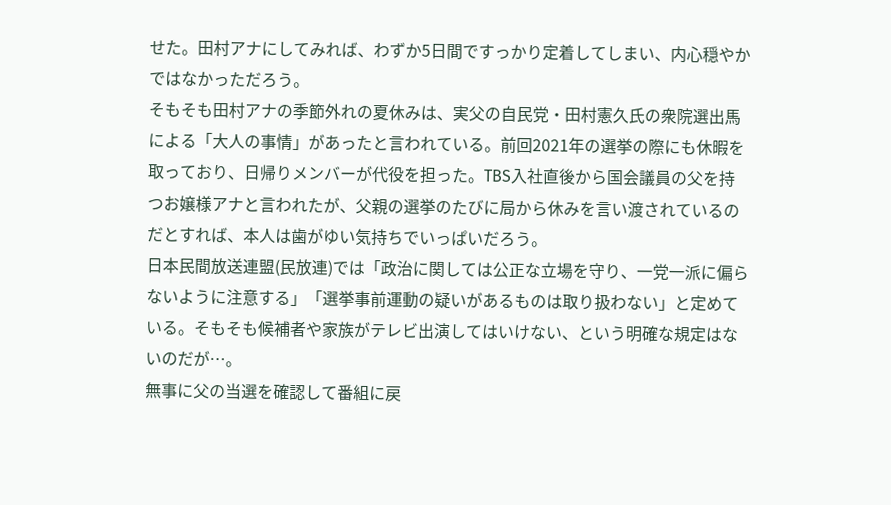せた。田村アナにしてみれば、わずか5日間ですっかり定着してしまい、内心穏やかではなかっただろう。
そもそも田村アナの季節外れの夏休みは、実父の自民党・田村憲久氏の衆院選出馬による「大人の事情」があったと言われている。前回2021年の選挙の際にも休暇を取っており、日帰りメンバーが代役を担った。TBS入社直後から国会議員の父を持つお嬢様アナと言われたが、父親の選挙のたびに局から休みを言い渡されているのだとすれば、本人は歯がゆい気持ちでいっぱいだろう。
日本民間放送連盟(民放連)では「政治に関しては公正な立場を守り、一党一派に偏らないように注意する」「選挙事前運動の疑いがあるものは取り扱わない」と定めている。そもそも候補者や家族がテレビ出演してはいけない、という明確な規定はないのだが…。
無事に父の当選を確認して番組に戻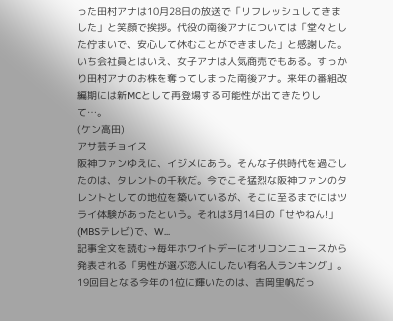った田村アナは10月28日の放送で「リフレッシュしてきました」と笑顔で挨拶。代役の南後アナについては「堂々とした佇まいで、安心して休むことができました」と感謝した。
いち会社員とはいえ、女子アナは人気商売でもある。すっかり田村アナのお株を奪ってしまった南後アナ。来年の番組改編期には新MCとして再登場する可能性が出てきたりして…。
(ケン高田)
アサ芸チョイス
阪神ファンゆえに、イジメにあう。そんな子供時代を過ごしたのは、タレントの千秋だ。今でこそ猛烈な阪神ファンのタレントとしての地位を築いているが、そこに至るまでにはツライ体験があったという。それは3月14日の「せやねん!」(MBSテレビ)で、W...
記事全文を読む→毎年ホワイトデーにオリコンニュースから発表される「男性が選ぶ恋人にしたい有名人ランキング」。19回目となる今年の1位に輝いたのは、吉岡里帆だっ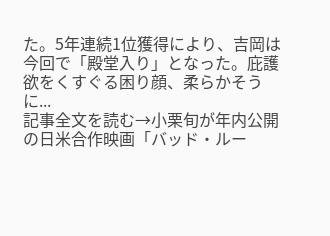た。5年連続1位獲得により、吉岡は今回で「殿堂入り」となった。庇護欲をくすぐる困り顔、柔らかそうに...
記事全文を読む→小栗旬が年内公開の日米合作映画「バッド・ルー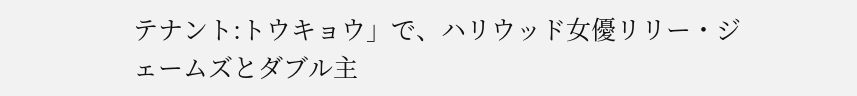テナント:トウキョウ」で、ハリウッド女優リリー・ジェームズとダブル主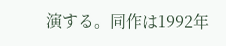演する。同作は1992年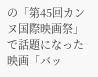の「第45回カンヌ国際映画祭」で話題になった映画「バッ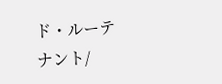ド・ルーテナント/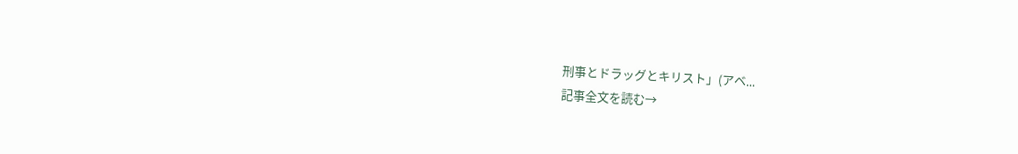刑事とドラッグとキリスト」(アベ...
記事全文を読む→